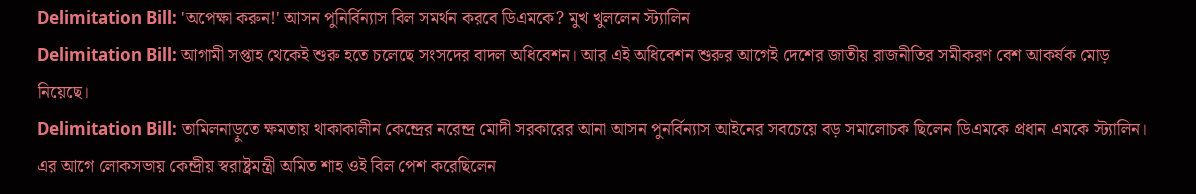Delimitation Bill: 'অপেক্ষা করুন!' আসন পুনির্বিন্যাস বিল সমর্থন করবে ডিএমকে? মুখ খুললেন স্ট্যালিন
Delimitation Bill: আগামী সপ্তাহ থেকেই শুরু হতে চলেছে সংসদের বাদল অধিবেশন। আর এই অধিবেশন শুরুর আগেই দেশের জাতীয় রাজনীতির সমীকরণ বেশ আকর্ষক মোড় নিয়েছে।
Delimitation Bill: তামিলনাড়ুতে ক্ষমতায় থাকাকালীন কেন্দ্রের নরেন্দ্র মোদী সরকারের আনা আসন পুনর্বিন্যাস আইনের সবচেয়ে বড় সমালোচক ছিলেন ডিএমকে প্রধান এমকে স্ট্যালিন। এর আগে লোকসভায় কেন্দ্রীয় স্বরাষ্ট্রমন্ত্রী অমিত শাহ ওই বিল পেশ করেছিলেন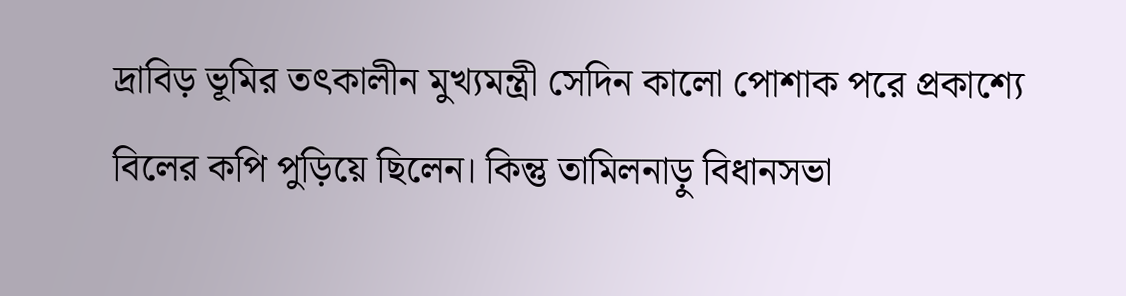দ্রাবিড় ভূমির তৎকালীন মুখ্যমন্ত্রী সেদিন কালো পোশাক পরে প্রকাশ্যে বিলের কপি পুড়িয়ে ছিলেন। কিন্তু তামিলনাড়ু বিধানসভা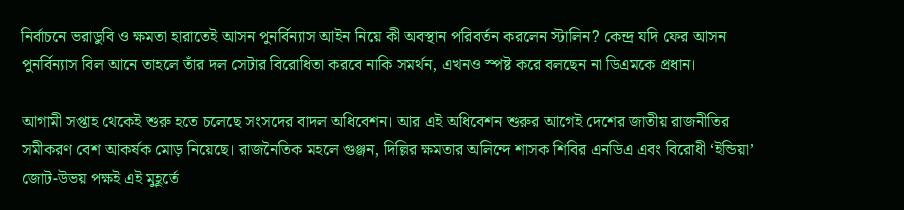নির্বাচনে ভরাডুবি ও ক্ষমতা হারাতেই আসন পুনর্বিন্যাস আইন নিয়ে কী অবস্থান পরিবর্তন করলেন স্টালিন? কেন্দ্র যদি ফের আসন পুনর্বিন্যাস বিল আনে তাহলে তাঁর দল সেটার বিরোধিতা করবে নাকি সমর্থন, এখনও স্পষ্ট করে বলছেন না ডিএমকে প্রধান।

আগামী সপ্তাহ থেকেই শুরু হতে চলেছে সংসদের বাদল অধিবেশন। আর এই অধিবেশন শুরুর আগেই দেশের জাতীয় রাজনীতির সমীকরণ বেশ আকর্ষক মোড় নিয়েছে। রাজনৈতিক মহলে গুঞ্জন, দিল্লির ক্ষমতার অলিন্দে শাসক শিবির এনডিএ এবং বিরোধী ‘ইন্ডিয়া’ জোট-উভয় পক্ষই এই মুহূর্তে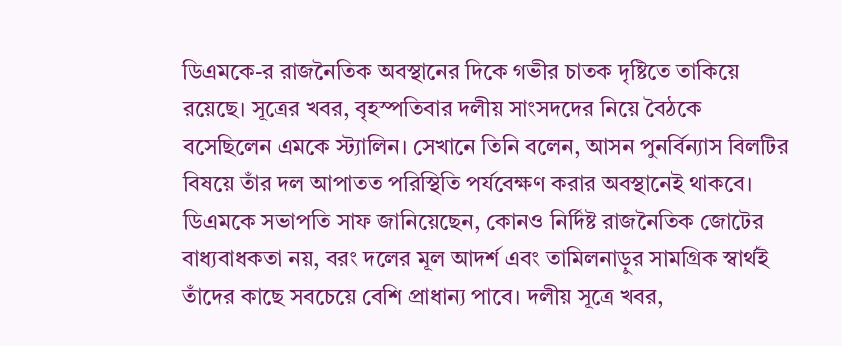ডিএমকে-র রাজনৈতিক অবস্থানের দিকে গভীর চাতক দৃষ্টিতে তাকিয়ে রয়েছে। সূত্রের খবর, বৃহস্পতিবার দলীয় সাংসদদের নিয়ে বৈঠকে বসেছিলেন এমকে স্ট্যালিন। সেখানে তিনি বলেন, আসন পুনর্বিন্যাস বিলটির বিষয়ে তাঁর দল আপাতত পরিস্থিতি পর্যবেক্ষণ করার অবস্থানেই থাকবে। ডিএমকে সভাপতি সাফ জানিয়েছেন, কোনও নির্দিষ্ট রাজনৈতিক জোটের বাধ্যবাধকতা নয়, বরং দলের মূল আদর্শ এবং তামিলনাড়ুর সামগ্রিক স্বার্থই তাঁদের কাছে সবচেয়ে বেশি প্রাধান্য পাবে। দলীয় সূত্রে খবর,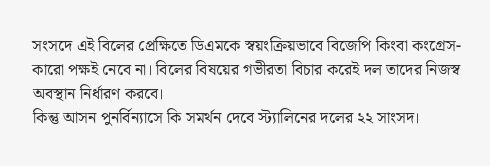সংসদে এই বিলের প্রেক্ষিতে ডিএমকে স্বয়ংক্রিয়ভাবে বিজেপি কিংবা কংগ্রেস-কারো পক্ষই নেবে না। বিলের বিষয়ের গভীরতা বিচার করেই দল তাদের নিজস্ব অবস্থান নির্ধারণ করবে।
কিন্তু আসন পুনর্বিন্যাসে কি সমর্থন দেবে স্ট্যালিনের দলের ২২ সাংসদ।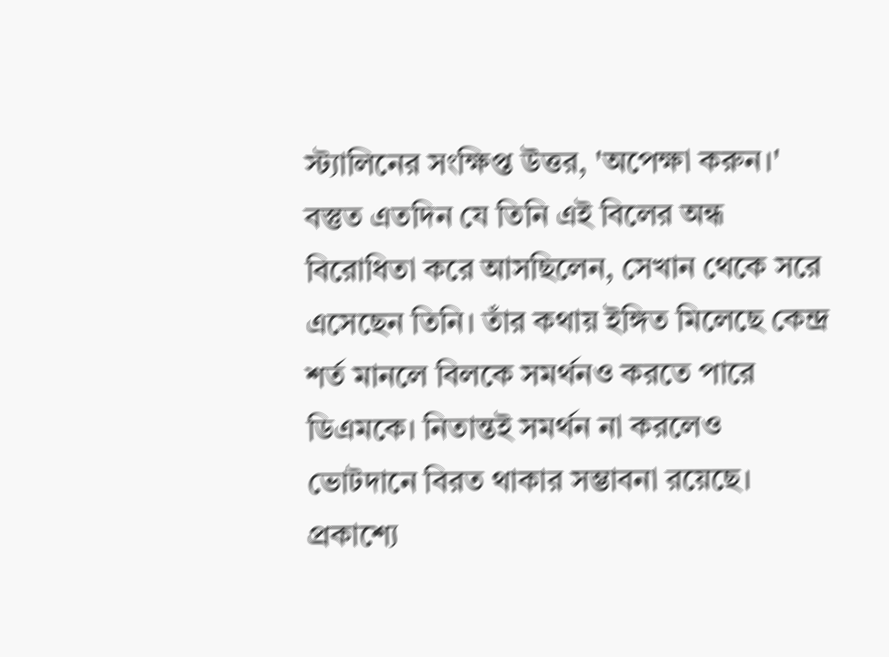স্ট্যালিনের সংক্ষিপ্ত উত্তর, 'অপেক্ষা করুন।' বস্তুত এতদিন যে তিনি এই বিলের অন্ধ বিরোধিতা করে আসছিলেন, সেখান থেকে সরে এসেছেন তিনি। তাঁর কথায় ইঙ্গিত মিলেছে কেন্দ্র শর্ত মানলে বিলকে সমর্থনও করতে পারে ডিএমকে। নিতান্তই সমর্থন না করলেও ভোটদানে বিরত থাকার সম্ভাবনা রয়েছে। প্রকাশ্যে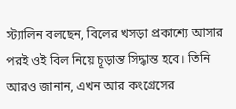স্ট্যালিন বলছেন, বিলের খসড়া প্রকাশ্যে আসার পরই ওই বিল নিয়ে চূড়ান্ত সিদ্ধান্ত হবে। তিনি আরও জানান, এখন আর কংগ্রেসের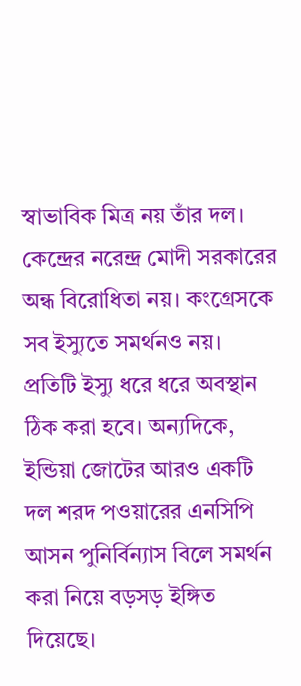স্বাভাবিক মিত্র নয় তাঁর দল। কেন্দ্রের নরেন্দ্র মোদী সরকারের অন্ধ বিরোধিতা নয়। কংগ্রেসকে সব ইস্যুতে সমর্থনও নয়। প্রতিটি ইস্যু ধরে ধরে অবস্থান ঠিক করা হবে। অন্যদিকে, ইন্ডিয়া জোটের আরও একটি দল শরদ পওয়ারের এনসিপি আসন পুনির্বিন্যাস বিলে সমর্থন করা নিয়ে বড়সড় ইঙ্গিত দিয়েছে।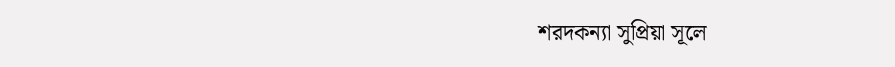শরদকন্যা সুপ্রিয়া সূলে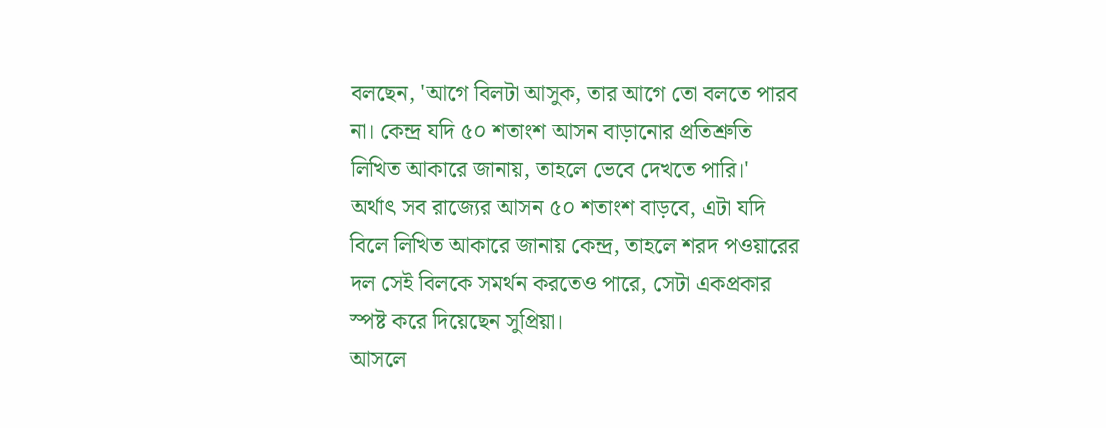বলছেন, 'আগে বিলটা আসুক, তার আগে তো বলতে পারব না। কেন্দ্র যদি ৫০ শতাংশ আসন বাড়ানোর প্রতিশ্রুতি লিখিত আকারে জানায়, তাহলে ভেবে দেখতে পারি।' অর্থাৎ সব রাজ্যের আসন ৫০ শতাংশ বাড়বে, এটা যদি বিলে লিখিত আকারে জানায় কেন্দ্র, তাহলে শরদ পওয়ারের দল সেই বিলকে সমর্থন করতেও পারে, সেটা একপ্রকার স্পষ্ট করে দিয়েছেন সুপ্রিয়া।
আসলে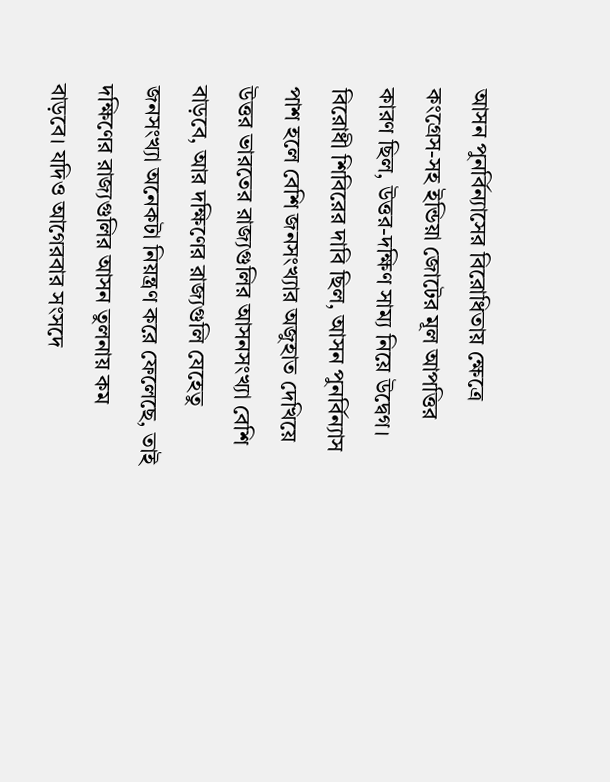আসন পুনর্বিন্যাসের বিরোধিতায় ক্ষেত্রে কংগ্রেস-সহ ইন্ডিয়া জোটের মূল আপত্তির কারণ ছিল, উত্তর-দক্ষিণ সাম্য নিয়ে উদ্বেগ। বিরোধী শিবিরের দাবি ছিল, আসন পুনর্বিন্যাস পাশ হলে বেশি জনসংখ্যার অজুহাত দেখিয়ে উত্তর ভারতের রাজ্যগুলির আসনসংখ্যা বেশি বাড়বে, আর দক্ষিণের রাজ্যগুলি যেহেতু জনসংখ্যা অনেকটা নিয়ন্ত্রণ করে ফেলেছে, তাই দক্ষিণের রাজ্যগুলির আসন তুলনায় কম বাড়বে। যদিও আগেরবার সংসদে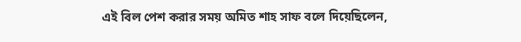এই বিল পেশ করার সময় অমিত শাহ সাফ বলে দিয়েছিলেন,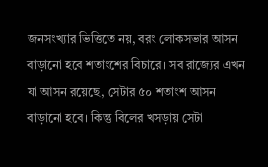জনসংখ্যার ভিত্তিতে নয়, বরং লোকসভার আসন বাড়ানো হবে শতাংশের বিচারে। সব রাজ্যের এখন যা আসন রয়েছে, সেটার ৫০ শতাংশ আসন বাড়ানো হবে। কিন্তু বিলের খসড়ায় সেটা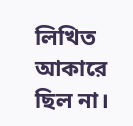লিখিত আকারে ছিল না।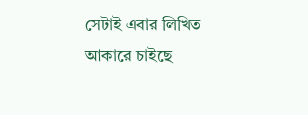সেটাই এবার লিখিত আকারে চাইছে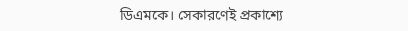ডিএমকে। সেকারণেই প্রকাশ্যে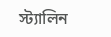স্ট্যালিন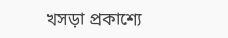খসড়া প্রকাশ্যে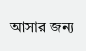আসার জন্য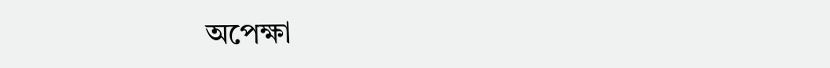অপেক্ষা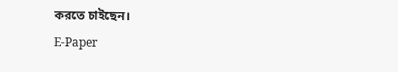করতে চাইছেন।
E-Paper